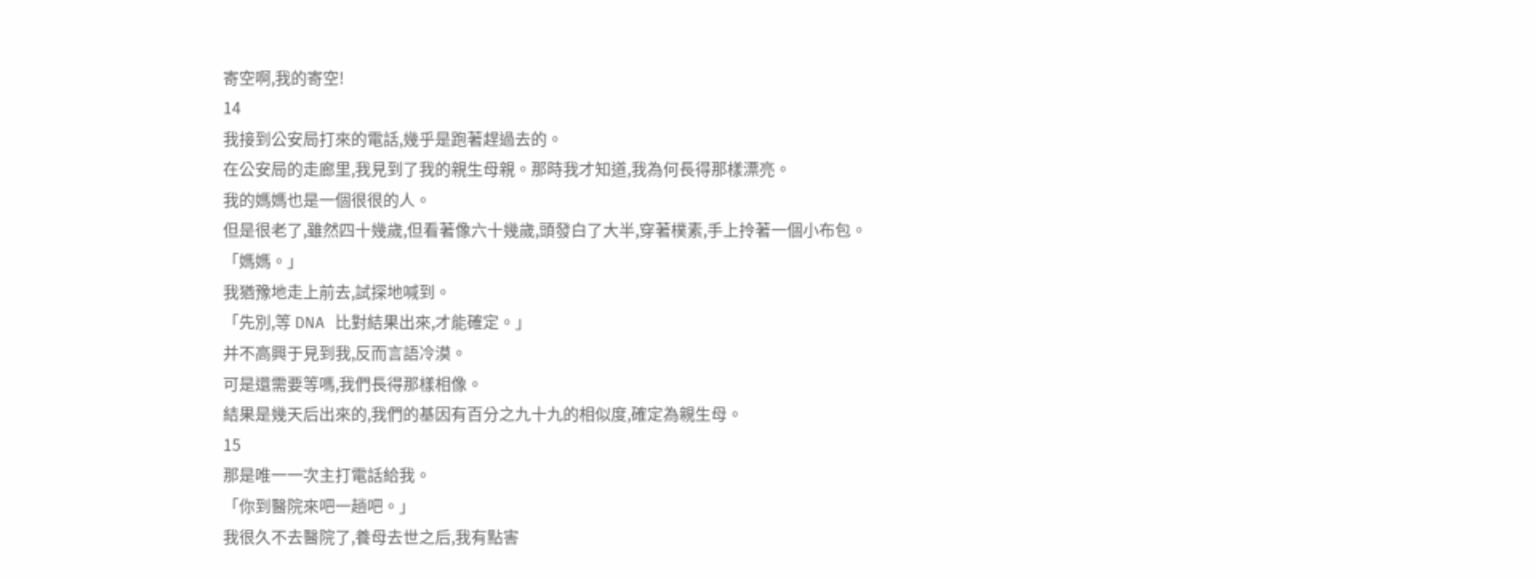寄空啊,我的寄空!
14
我接到公安局打來的電話,幾乎是跑著趕過去的。
在公安局的走廊里,我見到了我的親生母親。那時我才知道,我為何長得那樣漂亮。
我的媽媽也是一個很很的人。
但是很老了,雖然四十幾歲,但看著像六十幾歲,頭發白了大半,穿著樸素,手上拎著一個小布包。
「媽媽。」
我猶豫地走上前去,試探地喊到。
「先別,等 DNA 比對結果出來,才能確定。」
并不高興于見到我,反而言語冷漠。
可是還需要等嗎,我們長得那樣相像。
結果是幾天后出來的,我們的基因有百分之九十九的相似度,確定為親生母。
15
那是唯一一次主打電話給我。
「你到醫院來吧一趟吧。」
我很久不去醫院了,養母去世之后,我有點害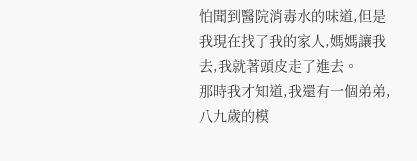怕聞到醫院消毒水的味道,但是我現在找了我的家人,媽媽讓我去,我就著頭皮走了進去。
那時我才知道,我還有一個弟弟,八九歲的模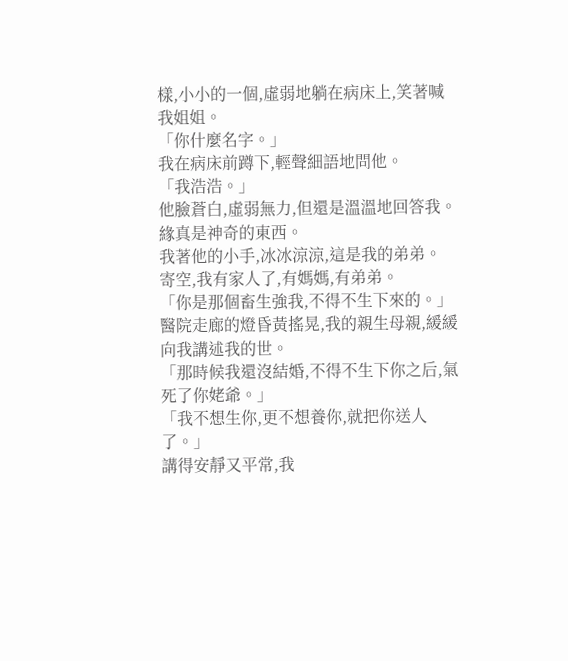樣,小小的一個,虛弱地躺在病床上,笑著喊我姐姐。
「你什麼名字。」
我在病床前蹲下,輕聲細語地問他。
「我浩浩。」
他臉蒼白,虛弱無力,但還是溫溫地回答我。
緣真是神奇的東西。
我著他的小手,冰冰涼涼,這是我的弟弟。
寄空,我有家人了,有媽媽,有弟弟。
「你是那個畜生強我,不得不生下來的。」
醫院走廊的燈昏黃搖晃,我的親生母親,緩緩向我講述我的世。
「那時候我還沒結婚,不得不生下你之后,氣死了你姥爺。」
「我不想生你,更不想養你,就把你送人了。」
講得安靜又平常,我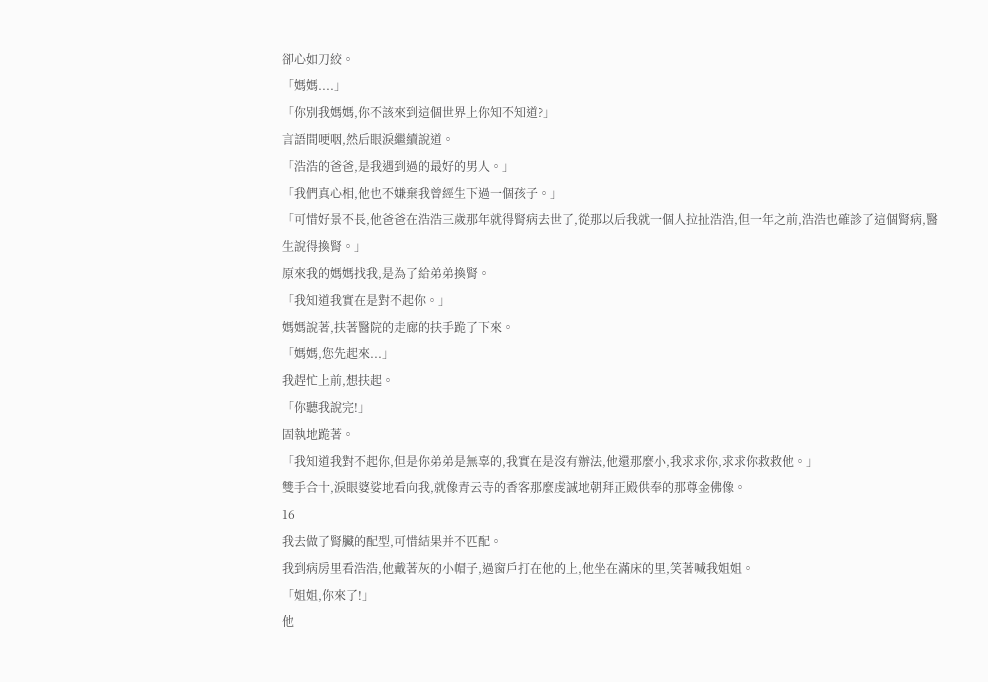卻心如刀絞。
「媽媽....」
「你別我媽媽,你不該來到這個世界上你知不知道?」
言語間哽咽,然后眼淚繼續說道。
「浩浩的爸爸,是我遇到過的最好的男人。」
「我們真心相,他也不嫌棄我曾經生下過一個孩子。」
「可惜好景不長,他爸爸在浩浩三歲那年就得腎病去世了,從那以后我就一個人拉扯浩浩,但一年之前,浩浩也確診了這個腎病,醫生說得換腎。」
原來我的媽媽找我,是為了給弟弟換腎。
「我知道我實在是對不起你。」
媽媽說著,扶著醫院的走廊的扶手跪了下來。
「媽媽,您先起來...」
我趕忙上前,想扶起。
「你聽我說完!」
固執地跪著。
「我知道我對不起你,但是你弟弟是無辜的,我實在是沒有辦法,他還那麼小,我求求你,求求你救救他。」
雙手合十,淚眼婆娑地看向我,就像青云寺的香客那麼虔誠地朝拜正殿供奉的那尊金佛像。
16
我去做了腎臟的配型,可惜結果并不匹配。
我到病房里看浩浩,他戴著灰的小帽子,過窗戶打在他的上,他坐在滿床的里,笑著喊我姐姐。
「姐姐,你來了!」
他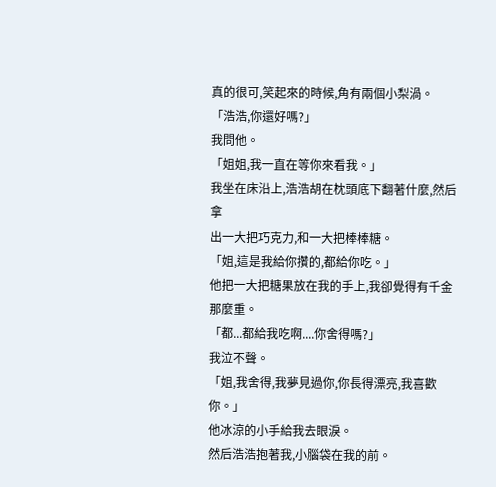真的很可,笑起來的時候,角有兩個小梨渦。
「浩浩,你還好嗎?」
我問他。
「姐姐,我一直在等你來看我。」
我坐在床沿上,浩浩胡在枕頭底下翻著什麼,然后拿
出一大把巧克力,和一大把棒棒糖。
「姐,這是我給你攢的,都給你吃。」
他把一大把糖果放在我的手上,我卻覺得有千金那麼重。
「都...都給我吃啊....你舍得嗎?」
我泣不聲。
「姐,我舍得,我夢見過你,你長得漂亮,我喜歡你。」
他冰涼的小手給我去眼淚。
然后浩浩抱著我,小腦袋在我的前。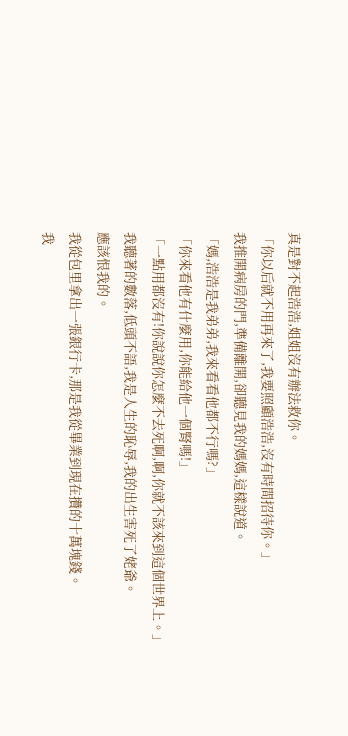真是對不起浩浩,姐姐沒有辦法救你。
「你以后就不用再來了,我要照顧浩浩,沒有時間招待你。」
我推開病房的門,準備離開,卻聽見我的媽媽,這樣說道。
「媽,浩浩是我弟弟,我來看看他都不行嗎?」
「你來看他有什麼用,你能給他一個腎嗎!」
「一點用都沒有!你說說你怎麼不去死啊,啊,你就不該來到這個世界上。」
我聽著的數落,低頭不語,我是人生的恥辱,我的出生害死了姥爺。
應該恨我的。
我從包里拿出一張銀行卡,那是我從畢業到現在攢的十萬塊錢。
我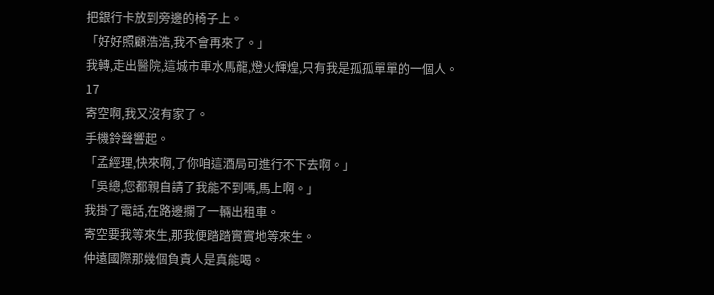把銀行卡放到旁邊的椅子上。
「好好照顧浩浩,我不會再來了。」
我轉,走出醫院,這城市車水馬龍,燈火輝煌,只有我是孤孤單單的一個人。
17
寄空啊,我又沒有家了。
手機鈴聲響起。
「孟經理,快來啊,了你咱這酒局可進行不下去啊。」
「吳總,您都親自請了我能不到嗎,馬上啊。」
我掛了電話,在路邊攔了一輛出租車。
寄空要我等來生,那我便踏踏實實地等來生。
仲遠國際那幾個負責人是真能喝。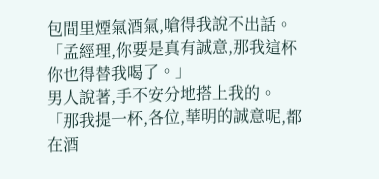包間里煙氣酒氣,嗆得我說不出話。
「孟經理,你要是真有誠意,那我這杯你也得替我喝了。」
男人說著,手不安分地搭上我的。
「那我提一杯,各位,華明的誠意呢,都在酒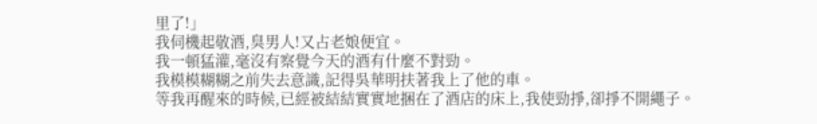里了!」
我伺機起敬酒,臭男人!又占老娘便宜。
我一頓猛灌,毫沒有察覺今天的酒有什麼不對勁。
我模模糊糊之前失去意識,記得吳華明扶著我上了他的車。
等我再醒來的時候,已經被結結實實地捆在了酒店的床上,我使勁掙,卻掙不開繩子。